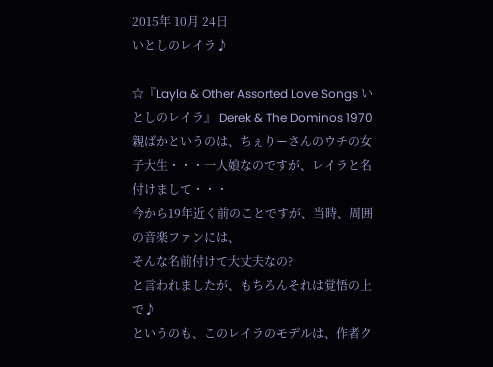2015年 10月 24日
いとしのレイラ♪

☆『Layla & Other Assorted Love Songs いとしのレイラ』 Derek & The Dominos 1970
親ばかというのは、ちぇりーさんのウチの女子大生・・・一人娘なのですが、レイラと名付けまして・・・
今から19年近く前のことですが、当時、周囲の音楽ファンには、
そんな名前付けて大丈夫なの?
と言われましたが、もちろんそれは覚悟の上で♪
というのも、このレイラのモデルは、作者ク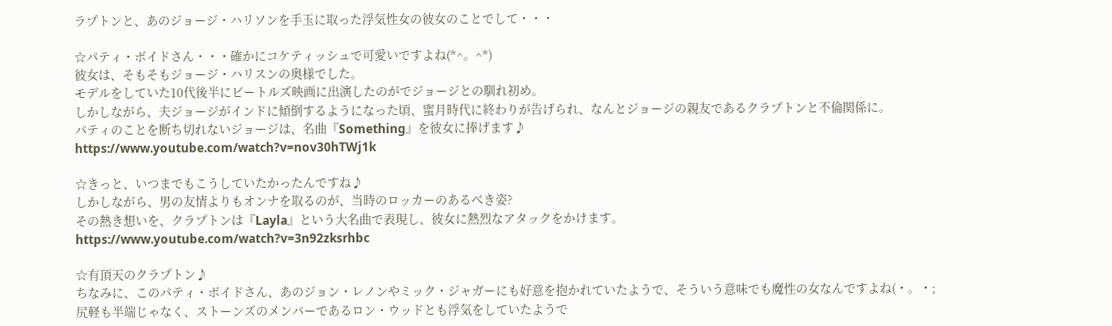ラプトンと、あのジョージ・ハリソンを手玉に取った浮気性女の彼女のことでして・・・

☆パティ・ボイドさん・・・確かにコケティッシュで可愛いですよね(*^。^*)
彼女は、そもそもジョージ・ハリスンの奥様でした。
モデルをしていた10代後半にビートルズ映画に出演したのがでジョージとの馴れ初め。
しかしながら、夫ジョージがインドに傾倒するようになった頃、蜜月時代に終わりが告げられ、なんとジョージの親友であるクラプトンと不倫関係に。
パティのことを断ち切れないジョージは、名曲『Something』を彼女に捧げます♪
https://www.youtube.com/watch?v=nov30hTWj1k

☆きっと、いつまでもこうしていたかったんですね♪
しかしながら、男の友情よりもオンナを取るのが、当時のロッカーのあるべき姿?
その熱き想いを、クラプトンは『Layla』という大名曲で表現し、彼女に熱烈なアタックをかけます。
https://www.youtube.com/watch?v=3n92zksrhbc

☆有頂天のクラプトン♪
ちなみに、このパティ・ボイドさん、あのジョン・レノンやミック・ジャガーにも好意を抱かれていたようで、そういう意味でも魔性の女なんですよね(・。・;
尻軽も半端じゃなく、ストーンズのメンバーであるロン・ウッドとも浮気をしていたようで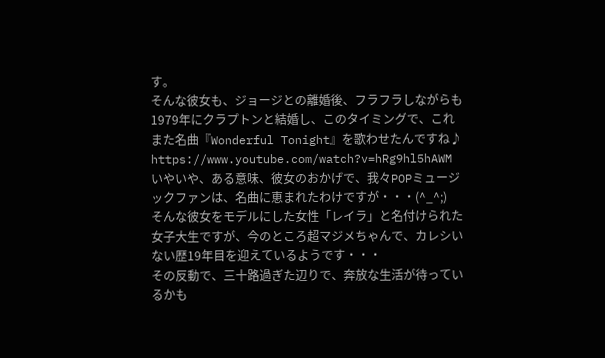す。
そんな彼女も、ジョージとの離婚後、フラフラしながらも1979年にクラプトンと結婚し、このタイミングで、これまた名曲『Wonderful Tonight』を歌わせたんですね♪
https://www.youtube.com/watch?v=hRg9hl5hAWM
いやいや、ある意味、彼女のおかげで、我々POPミュージックファンは、名曲に恵まれたわけですが・・・(^_^;)
そんな彼女をモデルにした女性「レイラ」と名付けられた女子大生ですが、今のところ超マジメちゃんで、カレシいない歴19年目を迎えているようです・・・
その反動で、三十路過ぎた辺りで、奔放な生活が待っているかも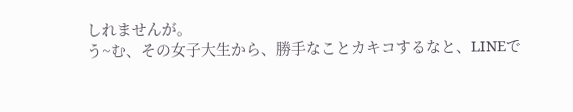しれませんが。
う~む、その女子大生から、勝手なことカキコするなと、LINEで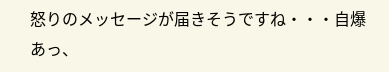怒りのメッセージが届きそうですね・・・自爆
あっ、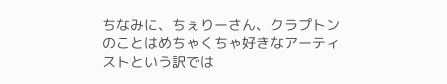ちなみに、ちぇりーさん、クラプトンのことはめちゃくちゃ好きなアーティストという訳では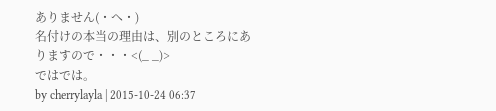ありません(・へ・)
名付けの本当の理由は、別のところにありますので・・・<(_ _)>
ではでは。
by cherrylayla | 2015-10-24 06:37